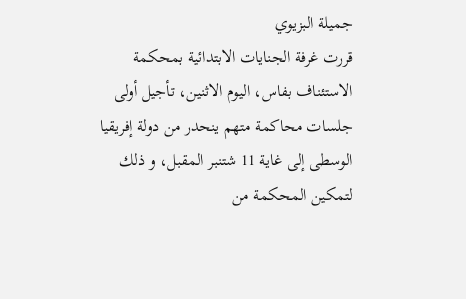جميلة البزيوي
قررت غرفة الجنايات الابتدائية بمحكمة الاستئناف بفاس، اليوم الاثنين، تأجيل أولى جلسات محاكمة متهم ينحدر من دولة إفريقيا الوسطى إلى غاية 11 شتنبر المقبل، و ذلك لتمكين المحكمة من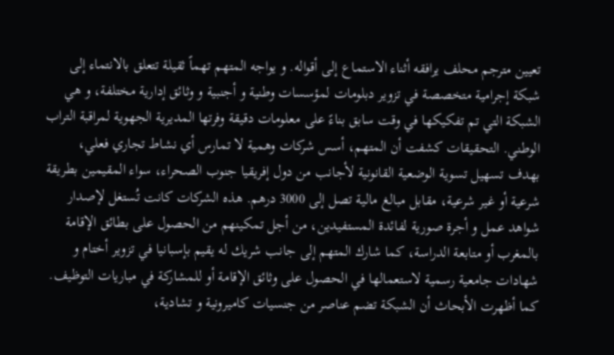تعيين مترجم محلف يرافقه أثناء الاستماع إلى أقواله. و يواجه المتهم تهماً ثقيلة تتعلق بالانتماء إلى شبكة إجرامية متخصصة في تزوير دبلومات لمؤسسات وطنية و أجنبية و وثائق إدارية مختلفة، و هي الشبكة التي تم تفكيكها في وقت سابق بناءً على معلومات دقيقة وفرتها المديرية الجهوية لمراقبة التراب الوطني. التحقيقات كشفت أن المتهم، أسس شركات وهمية لا تمارس أي نشاط تجاري فعلي، بهدف تسهيل تسوية الوضعية القانونية لأجانب من دول إفريقيا جنوب الصحراء، سواء المقيمين بطريقة شرعية أو غير شرعية، مقابل مبالغ مالية تصل إلى 3000 درهم. هذه الشركات كانت تُستغل لإصدار شواهد عمل و أجرة صورية لفائدة المستفيدين، من أجل تمكينهم من الحصول على بطائق الإقامة بالمغرب أو متابعة الدراسة، كما شارك المتهم إلى جانب شريك له يقيم بإسبانيا في تزوير أختام و شهادات جامعية رسمية لاستعمالها في الحصول على وثائق الإقامة أو للمشاركة في مباريات التوظيف.
كما أظهرت الأبحاث أن الشبكة تضم عناصر من جنسيات كاميرونية و تشادية،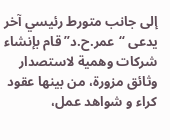إلى جانب متورط رئيسي آخر يدعى “عمر.ح.د” قام بإنشاء شركات وهمية لاستصدار وثائق مزورة، من بينها عقود كراء و شواهد عمل،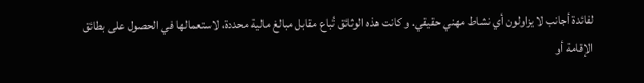لفائدة أجانب لا يزاولون أي نشاط مهني حقيقي. و كانت هذه الوثائق تُباع مقابل مبالغ مالية محددة، لاستعمالها في الحصول على بطائق الإقامة أو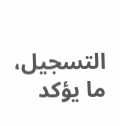التسجيل، ما يؤكد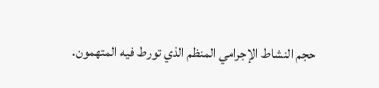حجم النشاط الإجرامي المنظم الذي تورط فيه المتهمون.